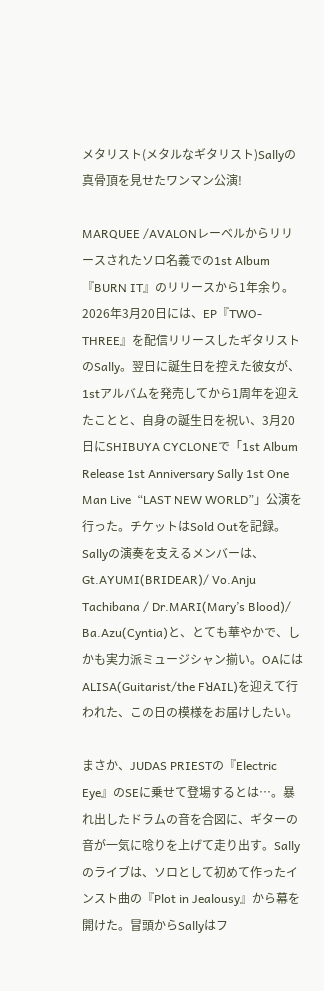メタリスト(メタルなギタリスト)Sallyの真骨頂を見せたワンマン公演!

MARQUEE /AVALONレーベルからリリースされたソロ名義での1st Album『BURN IT』のリリースから1年余り。2026年3月20日には、EP『TWO-THREE』を配信リリースしたギタリストのSally。翌日に誕生日を控えた彼女が、1stアルバムを発売してから1周年を迎えたことと、自身の誕生日を祝い、3月20日にSHIBUYA CYCLONEで「1st Album Release 1st Anniversary Sally 1st One Man Live  “LAST NEW WORLD”」公演を行った。チケットはSold Outを記録。Sallyの演奏を支えるメンバーは、Gt.AYUMI(BRIDEAR)/ Vo.Anju Tachibana / Dr.MARI(Mary’s Blood)/ Ba.Azu(Cyntia)と、とても華やかで、しかも実力派ミュージシャン揃い。OAにはALISA(Guitarist/the FꓤAIL)を迎えて行われた、この日の模様をお届けしたい。

まさか、JUDAS PRIESTの『Electric Eye』のSEに乗せて登場するとは…。暴れ出したドラムの音を合図に、ギターの音が一気に唸りを上げて走り出す。Sallyのライブは、ソロとして初めて作ったインスト曲の『Plot in Jealousy』から幕を開けた。冒頭からSallyはフ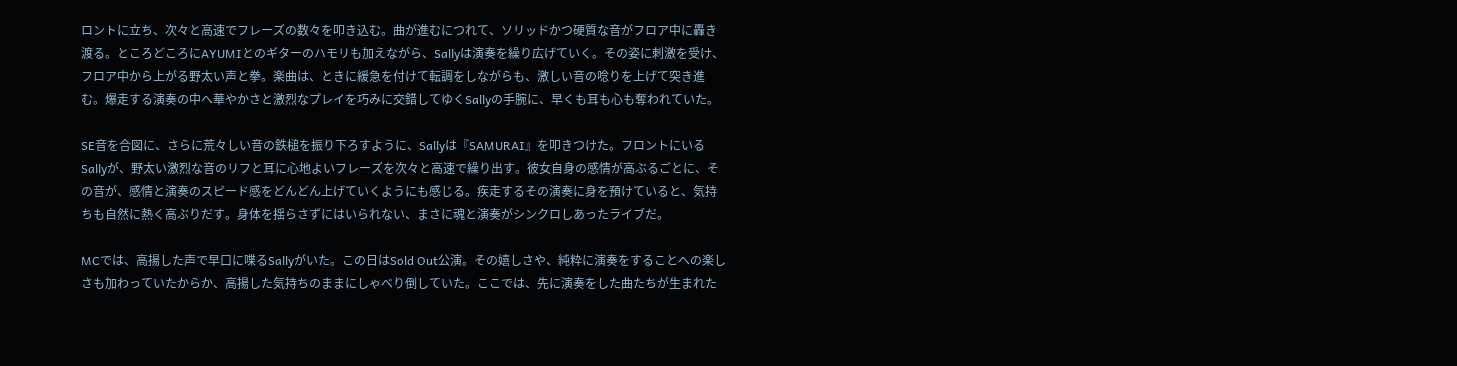ロントに立ち、次々と高速でフレーズの数々を叩き込む。曲が進むにつれて、ソリッドかつ硬質な音がフロア中に轟き渡る。ところどころにAYUMIとのギターのハモリも加えながら、Sallyは演奏を繰り広げていく。その姿に刺激を受け、フロア中から上がる野太い声と拳。楽曲は、ときに緩急を付けて転調をしながらも、激しい音の唸りを上げて突き進む。爆走する演奏の中へ華やかさと激烈なプレイを巧みに交錯してゆくSallyの手腕に、早くも耳も心も奪われていた。

SE音を合図に、さらに荒々しい音の鉄槌を振り下ろすように、Sallyは『SAMURAI』を叩きつけた。フロントにいるSallyが、野太い激烈な音のリフと耳に心地よいフレーズを次々と高速で繰り出す。彼女自身の感情が高ぶるごとに、その音が、感情と演奏のスピード感をどんどん上げていくようにも感じる。疾走するその演奏に身を預けていると、気持ちも自然に熱く高ぶりだす。身体を揺らさずにはいられない、まさに魂と演奏がシンクロしあったライブだ。

MCでは、高揚した声で早口に喋るSallyがいた。この日はSold Out公演。その嬉しさや、純粋に演奏をすることへの楽しさも加わっていたからか、高揚した気持ちのままにしゃべり倒していた。ここでは、先に演奏をした曲たちが生まれた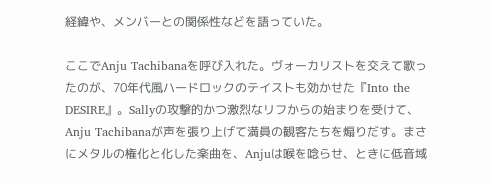経緯や、メンバーとの関係性などを語っていた。

ここでAnju Tachibanaを呼び入れた。ヴォーカリストを交えて歌ったのが、70年代風ハードロックのテイストも効かせた『Into the DESIRE』。Sallyの攻撃的かつ激烈なリフからの始まりを受けて、Anju Tachibanaが声を張り上げて満員の観客たちを煽りだす。まさにメタルの権化と化した楽曲を、Anjuは喉を唸らせ、ときに低音域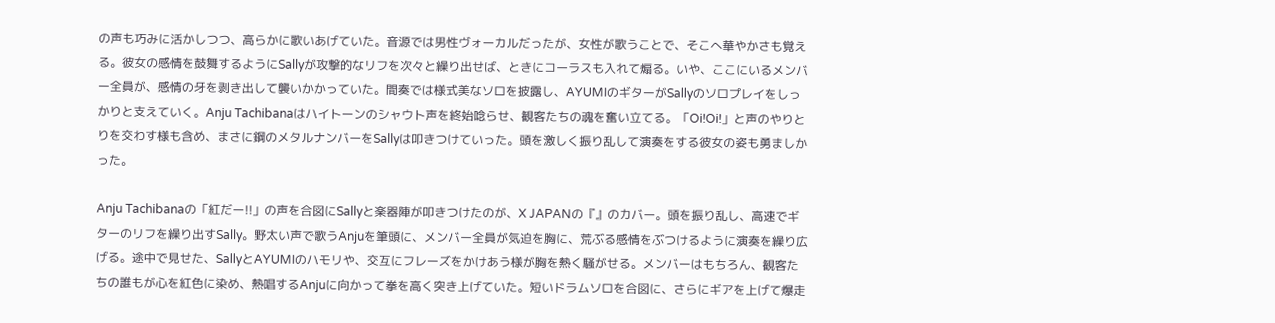の声も巧みに活かしつつ、高らかに歌いあげていた。音源では男性ヴォーカルだったが、女性が歌うことで、そこへ華やかさも覚える。彼女の感情を鼓舞するようにSallyが攻撃的なリフを次々と繰り出せば、ときにコーラスも入れて煽る。いや、ここにいるメンバー全員が、感情の牙を剥き出して襲いかかっていた。間奏では様式美なソロを披露し、AYUMIのギターがSallyのソロプレイをしっかりと支えていく。Anju Tachibanaはハイトーンのシャウト声を終始唸らせ、観客たちの魂を奮い立てる。「Oi!Oi!」と声のやりとりを交わす様も含め、まさに鋼のメタルナンバーをSallyは叩きつけていった。頭を激しく振り乱して演奏をする彼女の姿も勇ましかった。

Anju Tachibanaの「紅だー!!」の声を合図にSallyと楽器陣が叩きつけたのが、X JAPANの『』のカバー。頭を振り乱し、高速でギターのリフを繰り出すSally。野太い声で歌うAnjuを筆頭に、メンバー全員が気迫を胸に、荒ぶる感情をぶつけるように演奏を繰り広げる。途中で見せた、SallyとAYUMIのハモリや、交互にフレーズをかけあう様が胸を熱く騒がせる。メンバーはもちろん、観客たちの誰もが心を紅色に染め、熱唱するAnjuに向かって拳を高く突き上げていた。短いドラムソロを合図に、さらにギアを上げて爆走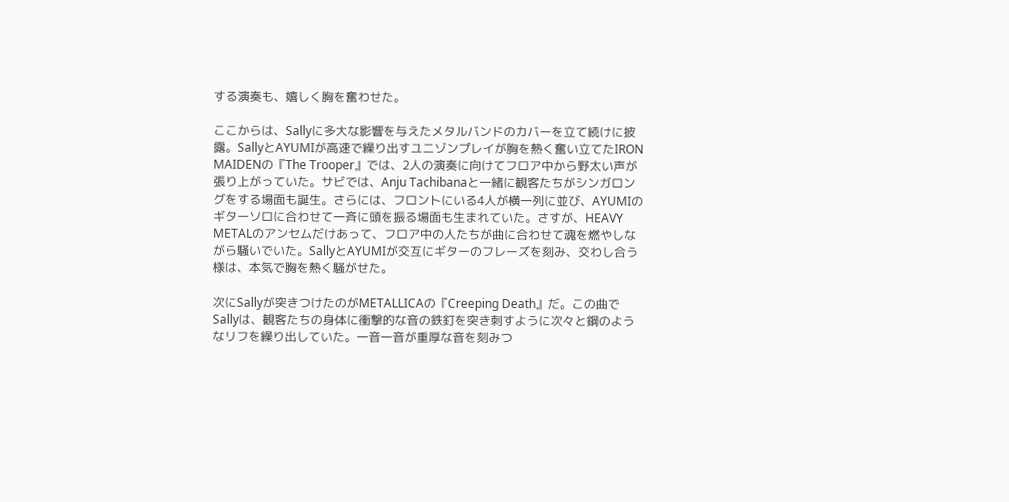する演奏も、嬉しく胸を奮わせた。

ここからは、Sallyに多大な影響を与えたメタルバンドのカバーを立て続けに披露。SallyとAYUMIが高速で繰り出すユニゾンプレイが胸を熱く奮い立てたIRON MAIDENの『The Trooper』では、2人の演奏に向けてフロア中から野太い声が張り上がっていた。サビでは、Anju Tachibanaと一緒に観客たちがシンガロングをする場面も誕生。さらには、フロントにいる4人が横一列に並び、AYUMIのギターソロに合わせて一斉に頭を振る場面も生まれていた。さすが、HEAVY METALのアンセムだけあって、フロア中の人たちが曲に合わせて魂を燃やしながら騒いでいた。SallyとAYUMIが交互にギターのフレーズを刻み、交わし合う様は、本気で胸を熱く騒がせた。

次にSallyが突きつけたのがMETALLICAの『Creeping Death』だ。この曲でSallyは、観客たちの身体に衝撃的な音の鉄釘を突き刺すように次々と鋼のようなリフを繰り出していた。一音一音が重厚な音を刻みつ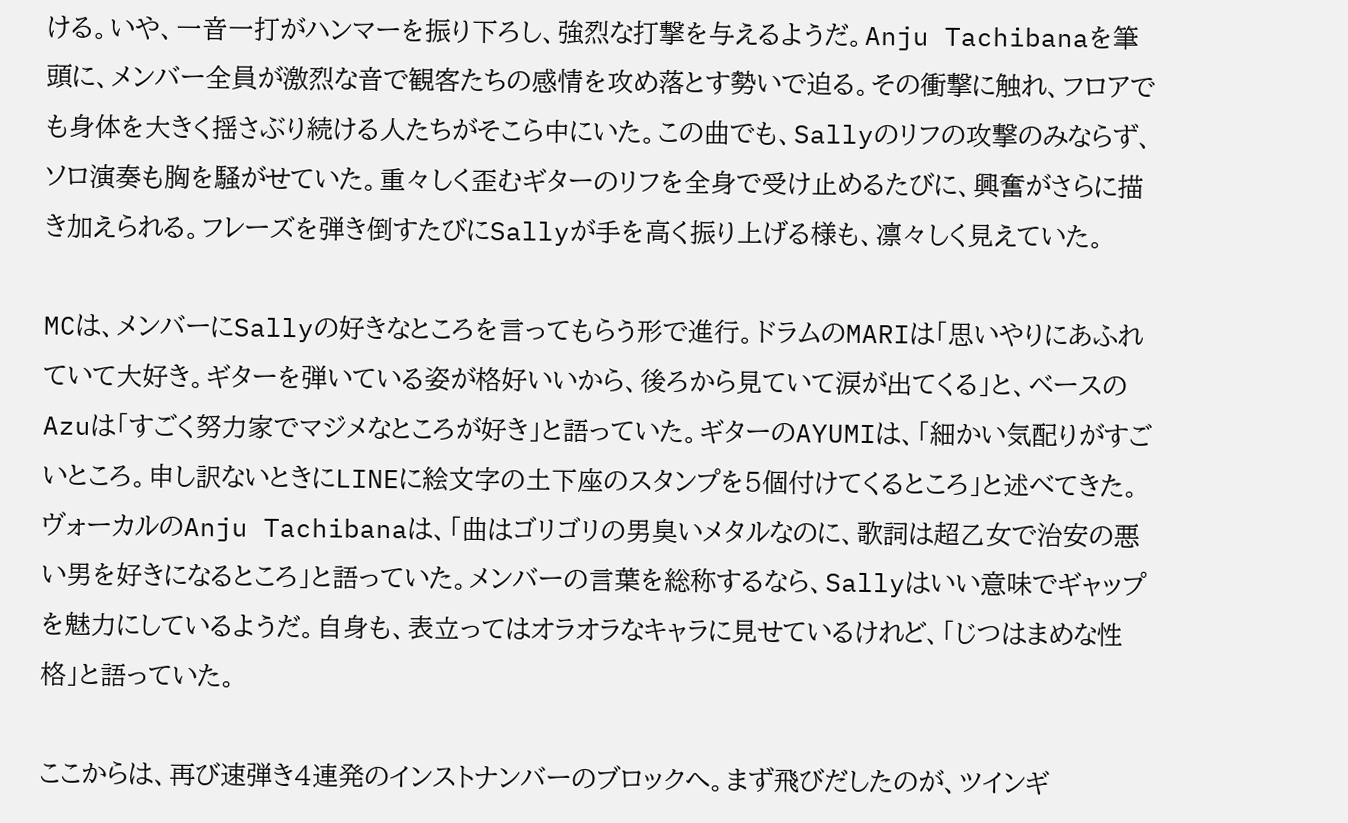ける。いや、一音一打がハンマーを振り下ろし、強烈な打撃を与えるようだ。Anju Tachibanaを筆頭に、メンバー全員が激烈な音で観客たちの感情を攻め落とす勢いで迫る。その衝撃に触れ、フロアでも身体を大きく揺さぶり続ける人たちがそこら中にいた。この曲でも、Sallyのリフの攻撃のみならず、ソロ演奏も胸を騒がせていた。重々しく歪むギターのリフを全身で受け止めるたびに、興奮がさらに描き加えられる。フレーズを弾き倒すたびにSallyが手を高く振り上げる様も、凛々しく見えていた。

MCは、メンバーにSallyの好きなところを言ってもらう形で進行。ドラムのMARIは「思いやりにあふれていて大好き。ギターを弾いている姿が格好いいから、後ろから見ていて涙が出てくる」と、ベースのAzuは「すごく努力家でマジメなところが好き」と語っていた。ギターのAYUMIは、「細かい気配りがすごいところ。申し訳ないときにLINEに絵文字の土下座のスタンプを5個付けてくるところ」と述べてきた。ヴォーカルのAnju Tachibanaは、「曲はゴリゴリの男臭いメタルなのに、歌詞は超乙女で治安の悪い男を好きになるところ」と語っていた。メンバーの言葉を総称するなら、Sallyはいい意味でギャップを魅力にしているようだ。自身も、表立ってはオラオラなキャラに見せているけれど、「じつはまめな性格」と語っていた。

ここからは、再び速弾き4連発のインストナンバーのブロックへ。まず飛びだしたのが、ツインギ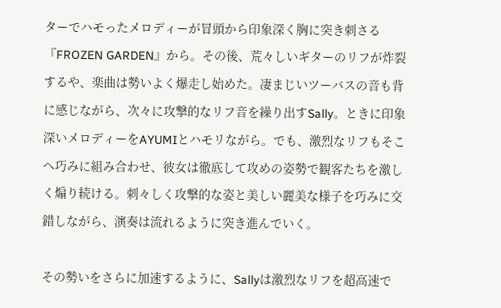ターでハモったメロディーが冒頭から印象深く胸に突き刺さる『FROZEN GARDEN』から。その後、荒々しいギターのリフが炸裂するや、楽曲は勢いよく爆走し始めた。凄まじいツーバスの音も背に感じながら、次々に攻撃的なリフ音を繰り出すSally。ときに印象深いメロディーをAYUMIとハモリながら。でも、激烈なリフもそこへ巧みに組み合わせ、彼女は徹底して攻めの姿勢で観客たちを激しく煽り続ける。刺々しく攻撃的な姿と美しい麗美な様子を巧みに交錯しながら、演奏は流れるように突き進んでいく。

その勢いをさらに加速するように、Sallyは激烈なリフを超高速で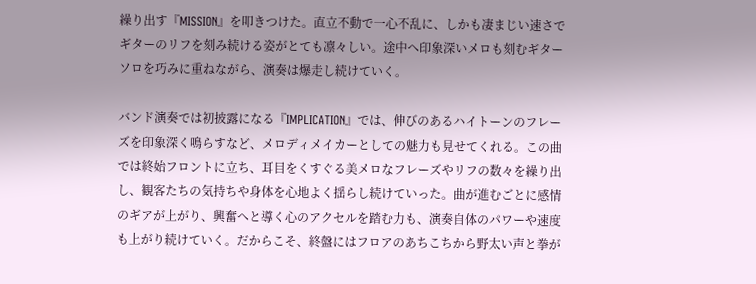繰り出す『MISSION』を叩きつけた。直立不動で一心不乱に、しかも凄まじい速さでギターのリフを刻み続ける姿がとても凛々しい。途中へ印象深いメロも刻むギターソロを巧みに重ねながら、演奏は爆走し続けていく。

バンド演奏では初披露になる『IMPLICATION』では、伸びのあるハイトーンのフレーズを印象深く鳴らすなど、メロディメイカーとしての魅力も見せてくれる。この曲では終始フロントに立ち、耳目をくすぐる美メロなフレーズやリフの数々を繰り出し、観客たちの気持ちや身体を心地よく揺らし続けていった。曲が進むごとに感情のギアが上がり、興奮へと導く心のアクセルを踏む力も、演奏自体のパワーや速度も上がり続けていく。だからこそ、終盤にはフロアのあちこちから野太い声と拳が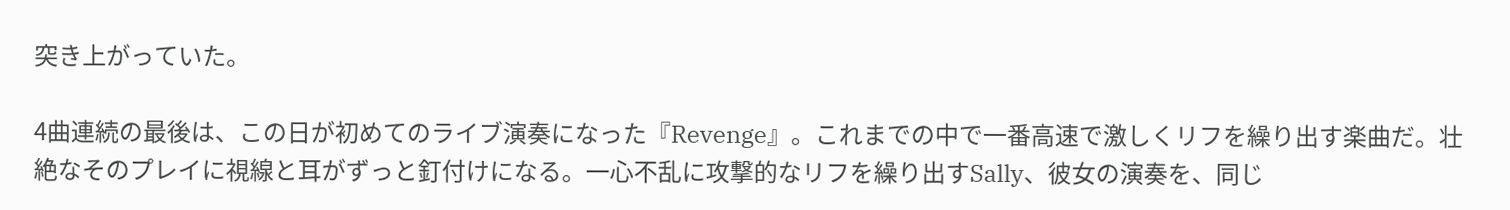突き上がっていた。

4曲連続の最後は、この日が初めてのライブ演奏になった『Revenge』。これまでの中で一番高速で激しくリフを繰り出す楽曲だ。壮絶なそのプレイに視線と耳がずっと釘付けになる。一心不乱に攻撃的なリフを繰り出すSally、彼女の演奏を、同じ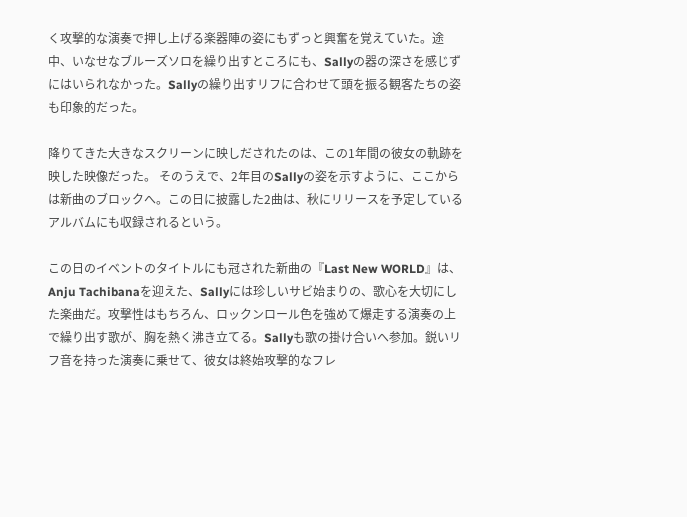く攻撃的な演奏で押し上げる楽器陣の姿にもずっと興奮を覚えていた。途中、いなせなブルーズソロを繰り出すところにも、Sallyの器の深さを感じずにはいられなかった。Sallyの繰り出すリフに合わせて頭を振る観客たちの姿も印象的だった。

降りてきた大きなスクリーンに映しだされたのは、この1年間の彼女の軌跡を映した映像だった。 そのうえで、2年目のSallyの姿を示すように、ここからは新曲のブロックへ。この日に披露した2曲は、秋にリリースを予定しているアルバムにも収録されるという。

この日のイベントのタイトルにも冠された新曲の『Last New WORLD』は、Anju Tachibanaを迎えた、Sallyには珍しいサビ始まりの、歌心を大切にした楽曲だ。攻撃性はもちろん、ロックンロール色を強めて爆走する演奏の上で繰り出す歌が、胸を熱く沸き立てる。Sallyも歌の掛け合いへ参加。鋭いリフ音を持った演奏に乗せて、彼女は終始攻撃的なフレ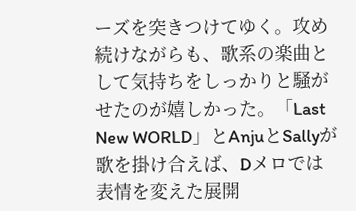ーズを突きつけてゆく。攻め続けながらも、歌系の楽曲として気持ちをしっかりと騒がせたのが嬉しかった。「Last New WORLD」とAnjuとSallyが歌を掛け合えば、Dメロでは表情を変えた展開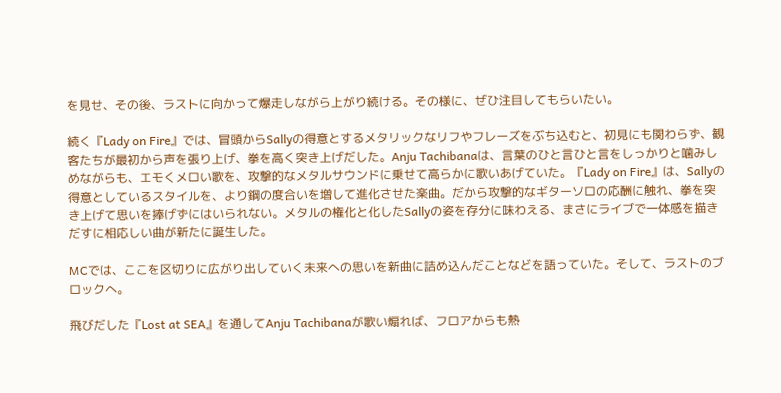を見せ、その後、ラストに向かって爆走しながら上がり続ける。その様に、ぜひ注目してもらいたい。

続く『Lady on Fire』では、冒頭からSallyの得意とするメタリックなリフやフレーズをぶち込むと、初見にも関わらず、観客たちが最初から声を張り上げ、拳を高く突き上げだした。Anju Tachibanaは、言葉のひと言ひと言をしっかりと噛みしめながらも、エモくメロい歌を、攻撃的なメタルサウンドに乗せて高らかに歌いあげていた。『Lady on Fire』は、Sallyの得意としているスタイルを、より鋼の度合いを増して進化させた楽曲。だから攻撃的なギターソロの応酬に触れ、拳を突き上げて思いを捧げずにはいられない。メタルの権化と化したSallyの姿を存分に味わえる、まさにライブで一体感を描きだすに相応しい曲が新たに誕生した。

MCでは、ここを区切りに広がり出していく未来への思いを新曲に詰め込んだことなどを語っていた。そして、ラストのブロックへ。

飛びだした『Lost at SEA』を通してAnju Tachibanaが歌い煽れば、フロアからも熱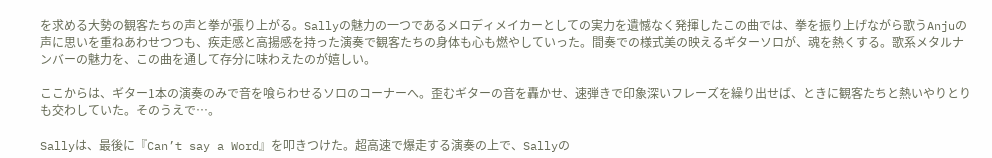を求める大勢の観客たちの声と拳が張り上がる。Sallyの魅力の一つであるメロディメイカーとしての実力を遺憾なく発揮したこの曲では、拳を振り上げながら歌うAnjuの声に思いを重ねあわせつつも、疾走感と高揚感を持った演奏で観客たちの身体も心も燃やしていった。間奏での様式美の映えるギターソロが、魂を熱くする。歌系メタルナンバーの魅力を、この曲を通して存分に味わえたのが嬉しい。

ここからは、ギター1本の演奏のみで音を喰らわせるソロのコーナーへ。歪むギターの音を轟かせ、速弾きで印象深いフレーズを繰り出せば、ときに観客たちと熱いやりとりも交わしていた。そのうえで…。

Sallyは、最後に『Can’t say a Word』を叩きつけた。超高速で爆走する演奏の上で、Sallyの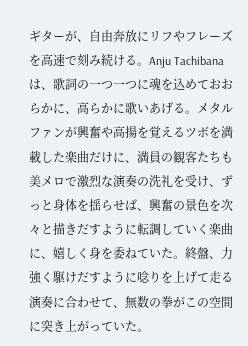ギターが、自由奔放にリフやフレーズを高速で刻み続ける。Anju Tachibanaは、歌詞の一つ一つに魂を込めておおらかに、高らかに歌いあげる。メタルファンが興奮や高揚を覚えるツボを満載した楽曲だけに、満員の観客たちも美メロで激烈な演奏の洗礼を受け、ずっと身体を揺らせば、興奮の景色を次々と描きだすように転調していく楽曲に、嬉しく身を委ねていた。終盤、力強く駆けだすように唸りを上げて走る演奏に合わせて、無数の拳がこの空間に突き上がっていた。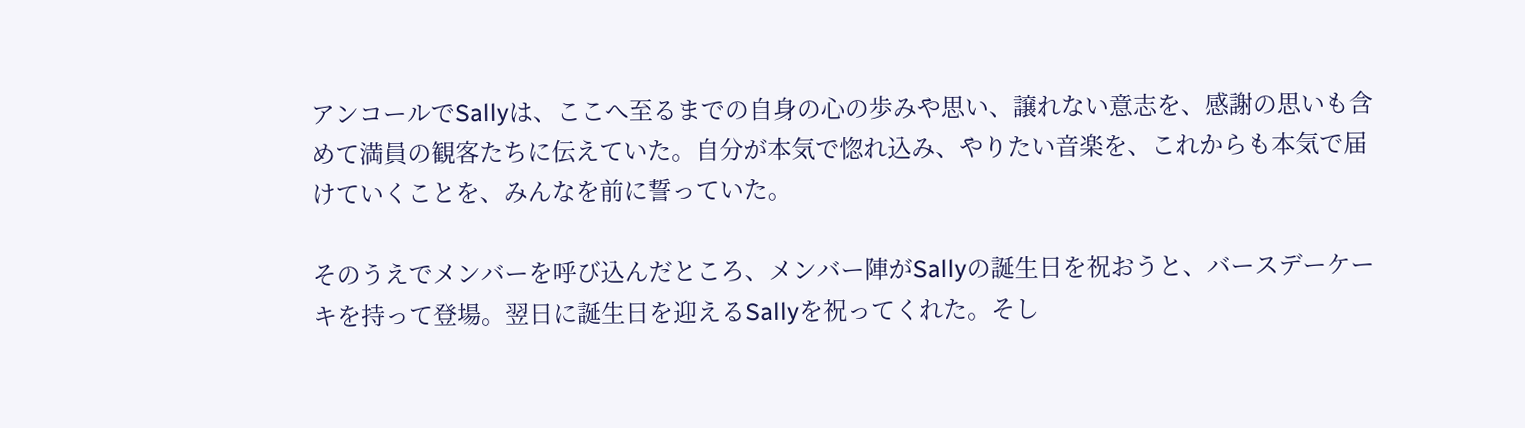アンコールでSallyは、ここへ至るまでの自身の心の歩みや思い、譲れない意志を、感謝の思いも含めて満員の観客たちに伝えていた。自分が本気で惚れ込み、やりたい音楽を、これからも本気で届けていくことを、みんなを前に誓っていた。

そのうえでメンバーを呼び込んだところ、メンバー陣がSallyの誕生日を祝おうと、バースデーケーキを持って登場。翌日に誕生日を迎えるSallyを祝ってくれた。そし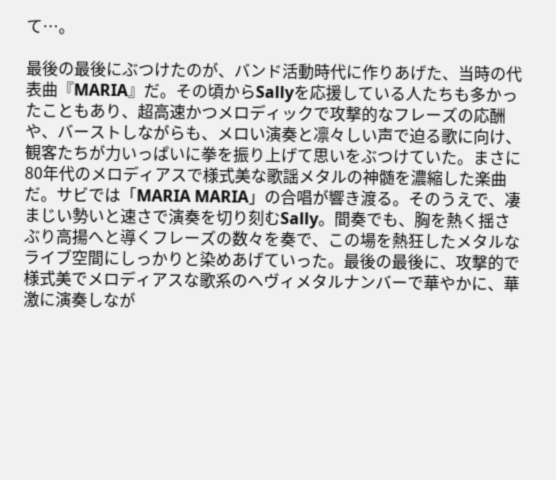て…。

最後の最後にぶつけたのが、バンド活動時代に作りあげた、当時の代表曲『MARIA』だ。その頃からSallyを応援している人たちも多かったこともあり、超高速かつメロディックで攻撃的なフレーズの応酬や、バーストしながらも、メロい演奏と凛々しい声で迫る歌に向け、観客たちが力いっぱいに拳を振り上げて思いをぶつけていた。まさに80年代のメロディアスで様式美な歌謡メタルの神髄を濃縮した楽曲だ。サビでは「MARIA MARIA」の合唱が響き渡る。そのうえで、凄まじい勢いと速さで演奏を切り刻むSally。間奏でも、胸を熱く揺さぶり高揚へと導くフレーズの数々を奏で、この場を熱狂したメタルなライブ空間にしっかりと染めあげていった。最後の最後に、攻撃的で様式美でメロディアスな歌系のヘヴィメタルナンバーで華やかに、華激に演奏しなが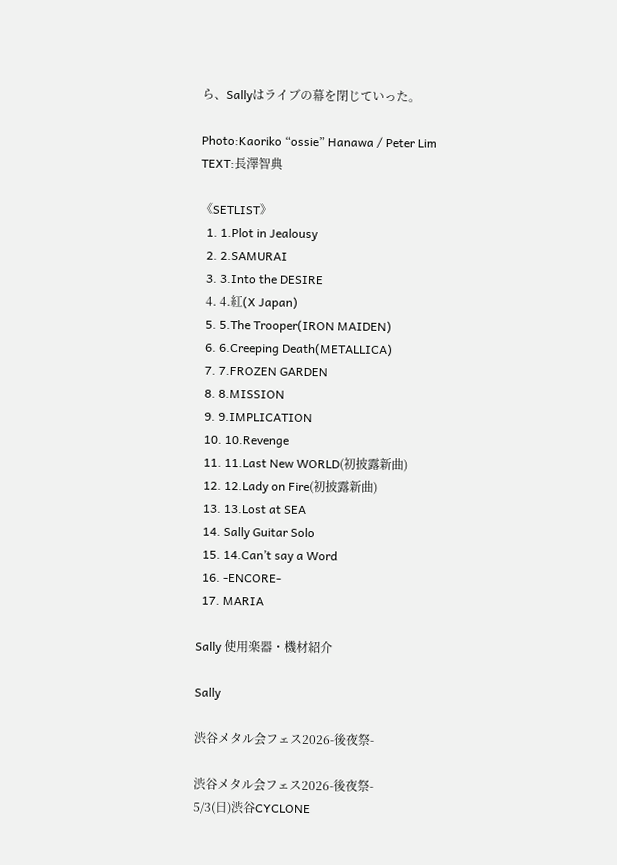ら、Sallyはライブの幕を閉じていった。

Photo:Kaoriko “ossie” Hanawa / Peter Lim
TEXT:長澤智典

《SETLIST》
  1. 1.Plot in Jealousy
  2. 2.SAMURAI
  3. 3.Into the DESIRE
  4. 4.紅(X Japan)
  5. 5.The Trooper(IRON MAIDEN)
  6. 6.Creeping Death(METALLICA)
  7. 7.FROZEN GARDEN
  8. 8.MISSION
  9. 9.IMPLICATION
  10. 10.Revenge
  11. 11.Last New WORLD(初披露新曲)
  12. 12.Lady on Fire(初披露新曲)
  13. 13.Lost at SEA
  14. Sally Guitar Solo
  15. 14.Can’t say a Word
  16. -ENCORE-
  17. MARIA

Sally 使用楽器・機材紹介

Sally

渋谷メタル会フェス2026-後夜祭-

渋谷メタル会フェス2026-後夜祭-
5/3(日)渋谷CYCLONE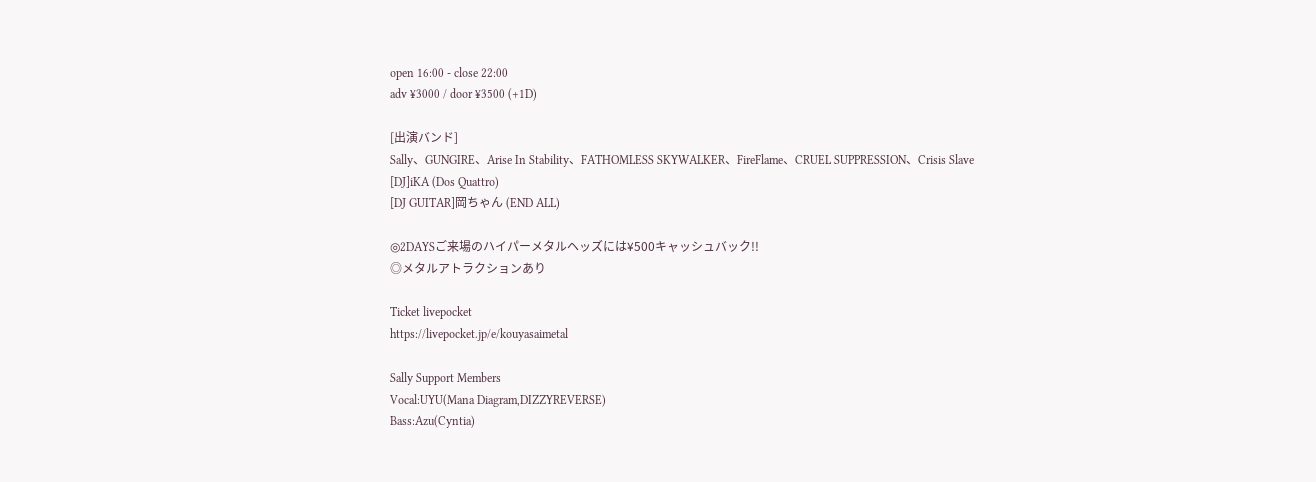open 16:00 - close 22:00
adv ¥3000 / door ¥3500 (+1D)

[出演バンド]
Sally、GUNGIRE、Arise In Stability、FATHOMLESS SKYWALKER、FireFlame、CRUEL SUPPRESSION、Crisis Slave
[DJ]iKA (Dos Quattro)
[DJ GUITAR]岡ちゃん (END ALL)

◎2DAYSご来場のハイパーメタルヘッズには¥500キャッシュバック!!
◎メタルアトラクションあり

Ticket livepocket
https://livepocket.jp/e/kouyasaimetal

Sally Support Members
Vocal:UYU(Mana Diagram,DIZZYREVERSE)
Bass:Azu(Cyntia)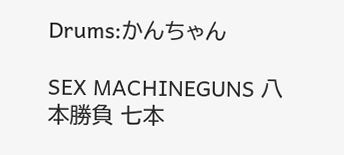Drums:かんちゃん

SEX MACHINEGUNS 八本勝負 七本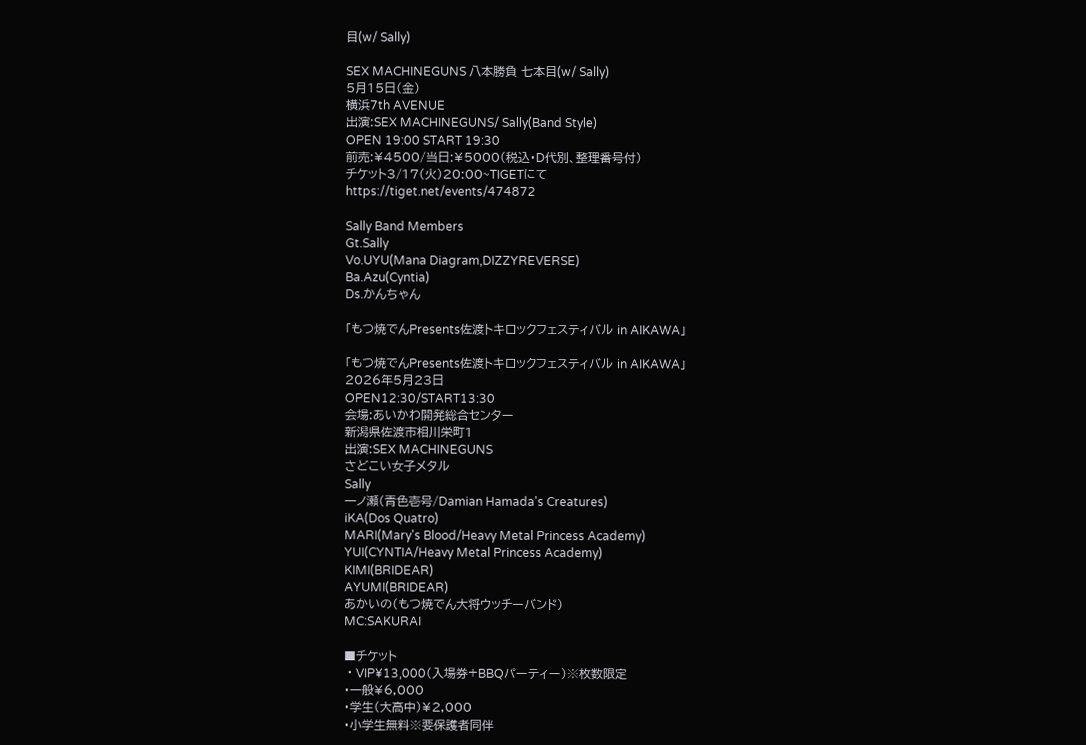目(w/ Sally)

SEX MACHINEGUNS 八本勝負 七本目(w/ Sally)
5月15日(金)
横浜7th AVENUE
出演:SEX MACHINEGUNS/ Sally(Band Style)
OPEN 19:00 START 19:30
前売:¥4500/当日:¥5000(税込・D代別、整理番号付)
チケット3/17(火)20:00~TIGETにて
https://tiget.net/events/474872

Sally Band Members
Gt.Sally
Vo.UYU(Mana Diagram,DIZZYREVERSE)
Ba.Azu(Cyntia)
Ds.かんちゃん

「もつ焼でんPresents佐渡トキロックフェスティバル in AIKAWA」

「もつ焼でんPresents佐渡トキロックフェスティバル in AIKAWA」
2026年5月23日
OPEN12:30/START13:30
会場:あいかわ開発総合センター
新潟県佐渡市相川栄町1
出演:SEX MACHINEGUNS
さどこい女子メタル
Sally
一ノ瀬(青色壱号/Damian Hamada's Creatures)
iKA(Dos Quatro)
MARI(Mary's Blood/Heavy Metal Princess Academy)
YUI(CYNTIA/Heavy Metal Princess Academy)
KIMI(BRIDEAR)
AYUMI(BRIDEAR)
あかいの(もつ焼でん大将ウッチーバンド)
MC:SAKURAI

■チケット
・VIP¥13,000(入場券+BBQパーティー)※枚数限定
・一般¥6,000
・学生(大高中)¥2,000
・小学生無料※要保護者同伴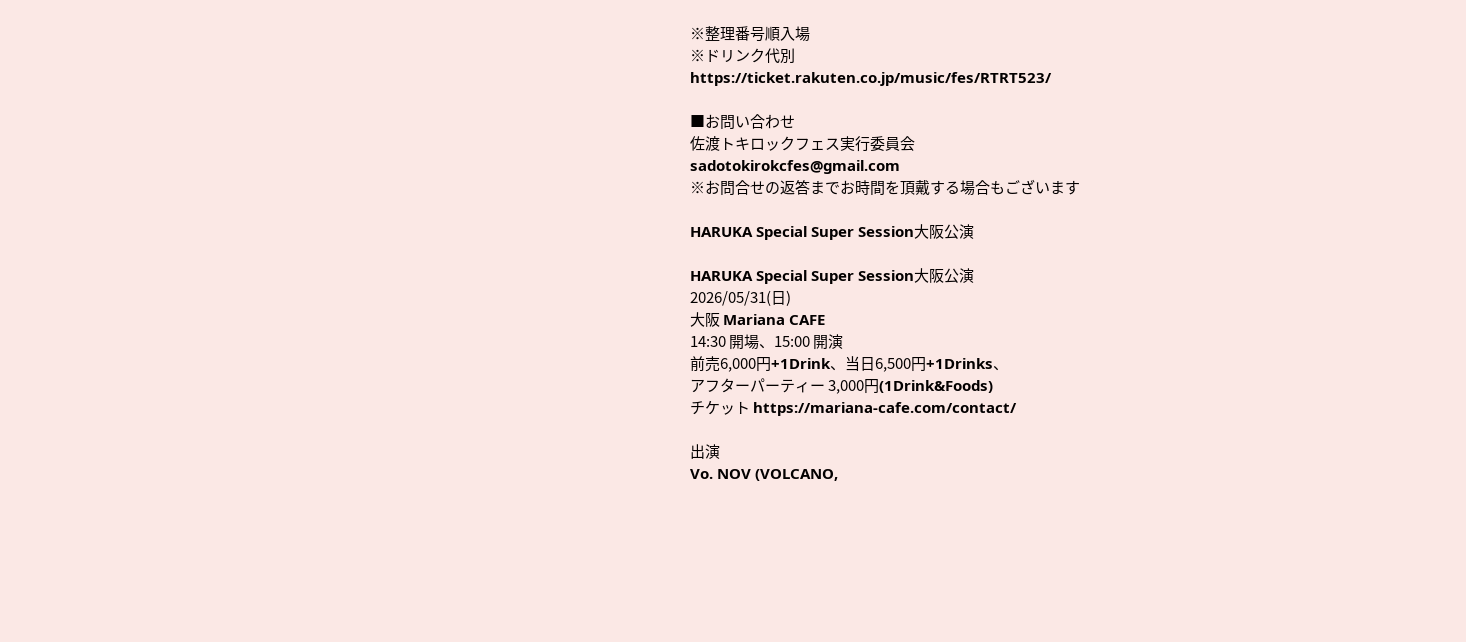※整理番号順入場
※ドリンク代別
https://ticket.rakuten.co.jp/music/fes/RTRT523/

■お問い合わせ
佐渡トキロックフェス実行委員会
sadotokirokcfes@gmail.com
※お問合せの返答までお時間を頂戴する場合もございます

HARUKA Special Super Session大阪公演

HARUKA Special Super Session大阪公演
2026/05/31(日)
大阪 Mariana CAFE
14:30 開場、15:00 開演
前売6,000円+1Drink、当日6,500円+1Drinks、
アフターパーティー 3,000円(1Drink&Foods)
チケット https://mariana-cafe.com/contact/

出演
Vo. NOV (VOLCANO,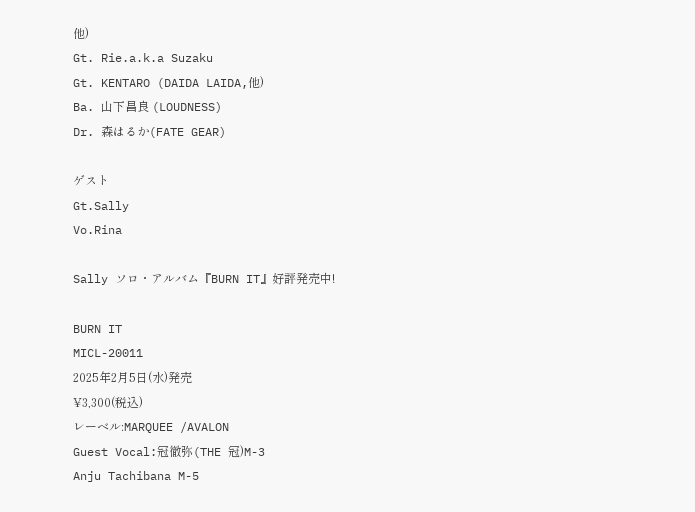他)
Gt. Rie.a.k.a Suzaku
Gt. KENTARO (DAIDA LAIDA,他)
Ba. 山下昌良 (LOUDNESS)
Dr. 森はるか(FATE GEAR)

ゲスト
Gt.Sally
Vo.Rina

Sally ソロ・アルバム『BURN IT』好評発売中!

BURN IT
MICL-20011
2025年2月5日(水)発売
¥3,300(税込)
レーベル:MARQUEE /AVALON
Guest Vocal:冠徹弥(THE 冠)M-3
Anju Tachibana M-5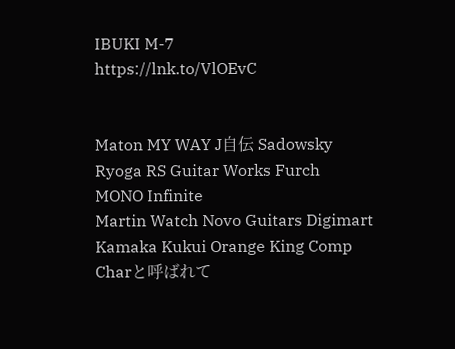IBUKI M-7
https://lnk.to/VlOEvC


Maton MY WAY J自伝 Sadowsky
Ryoga RS Guitar Works Furch
MONO Infinite
Martin Watch Novo Guitars Digimart
Kamaka Kukui Orange King Comp Charと呼ばれて